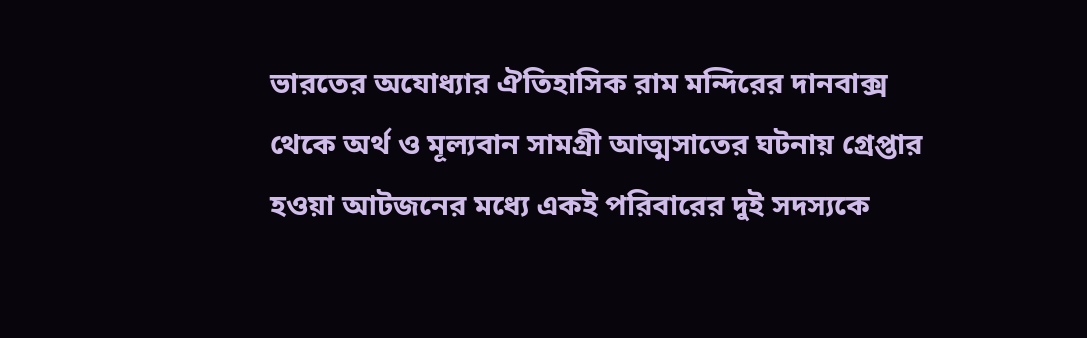ভারতের অযোধ্যার ঐতিহাসিক রাম মন্দিরের দানবাক্স থেকে অর্থ ও মূল্যবান সামগ্রী আত্মসাতের ঘটনায় গ্রেপ্তার হওয়া আটজনের মধ্যে একই পরিবারের দুই সদস্যকে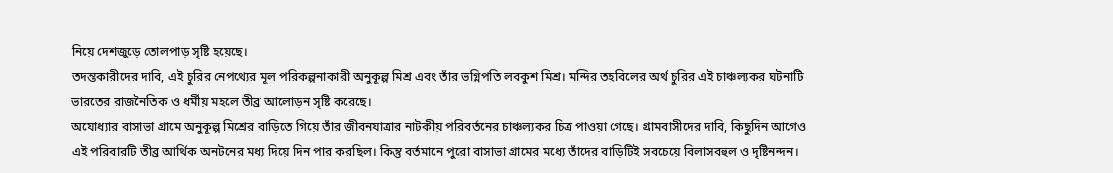নিয়ে দেশজুড়ে তোলপাড় সৃষ্টি হয়েছে।
তদন্তকারীদের দাবি, এই চুরির নেপথ্যের মূল পরিকল্পনাকারী অনুকূল্প মিশ্র এবং তাঁর ভগ্নিপতি লবকুশ মিশ্র। মন্দির তহবিলের অর্থ চুরির এই চাঞ্চল্যকর ঘটনাটি ভারতের রাজনৈতিক ও ধর্মীয় মহলে তীব্র আলোড়ন সৃষ্টি করেছে।
অযোধ্যার বাসাভা গ্রামে অনুকূল্প মিশ্রের বাড়িতে গিয়ে তাঁর জীবনযাত্রার নাটকীয় পরিবর্তনের চাঞ্চল্যকর চিত্র পাওয়া গেছে। গ্রামবাসীদের দাবি, কিছুদিন আগেও এই পরিবারটি তীব্র আর্থিক অনটনের মধ্য দিয়ে দিন পার করছিল। কিন্তু বর্তমানে পুরো বাসাভা গ্রামের মধ্যে তাঁদের বাড়িটিই সবচেয়ে বিলাসবহুল ও দৃষ্টিনন্দন।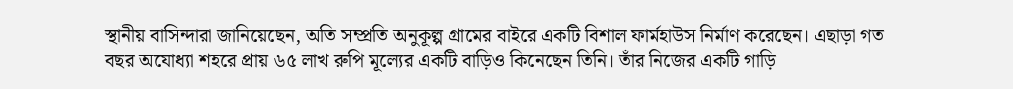স্থানীয় বাসিন্দারা জানিয়েছেন, অতি সম্প্রতি অনুকূল্প গ্রামের বাইরে একটি বিশাল ফার্মহাউস নির্মাণ করেছেন। এছাড়া গত বছর অযোধ্যা শহরে প্রায় ৬৫ লাখ রুপি মূল্যের একটি বাড়িও কিনেছেন তিনি। তাঁর নিজের একটি গাড়ি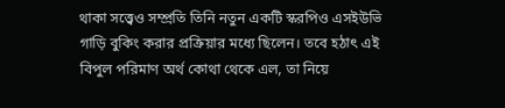থাকা সত্ত্বেও সম্প্রতি তিনি নতুন একটি স্করপিও এসইউভি গাড়ি বুকিং করার প্রক্রিয়ার মধ্যে ছিলেন। তবে হঠাৎ এই বিপুল পরিমাণ অর্থ কোথা থেকে এল, তা নিয়ে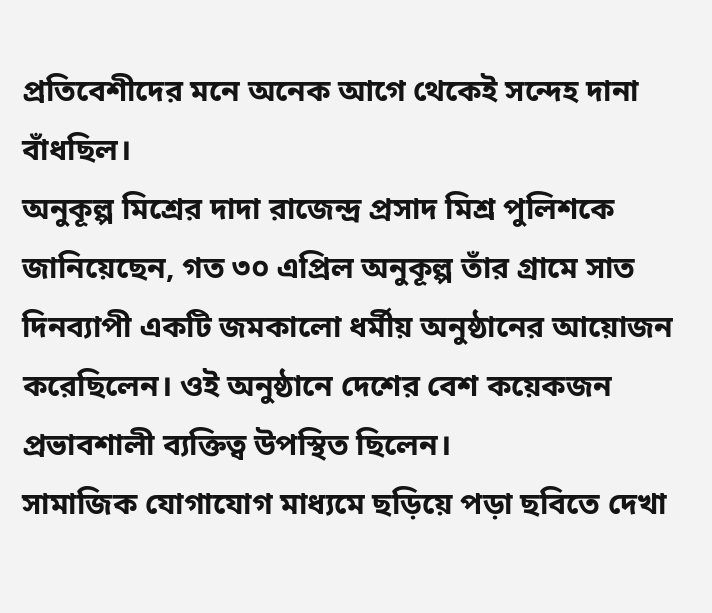প্রতিবেশীদের মনে অনেক আগে থেকেই সন্দেহ দানা বাঁধছিল।
অনুকূল্প মিশ্রের দাদা রাজেন্দ্র প্রসাদ মিশ্র পুলিশকে জানিয়েছেন, গত ৩০ এপ্রিল অনুকূল্প তাঁর গ্রামে সাত দিনব্যাপী একটি জমকালো ধর্মীয় অনুষ্ঠানের আয়োজন করেছিলেন। ওই অনুষ্ঠানে দেশের বেশ কয়েকজন প্রভাবশালী ব্যক্তিত্ব উপস্থিত ছিলেন।
সামাজিক যোগাযোগ মাধ্যমে ছড়িয়ে পড়া ছবিতে দেখা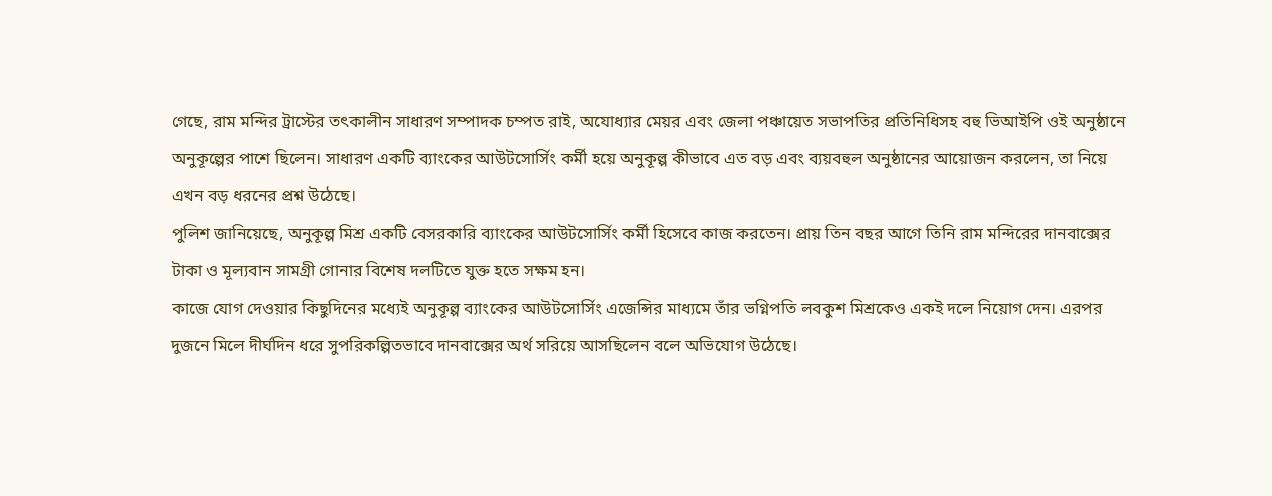গেছে, রাম মন্দির ট্রাস্টের তৎকালীন সাধারণ সম্পাদক চম্পত রাই, অযোধ্যার মেয়র এবং জেলা পঞ্চায়েত সভাপতির প্রতিনিধিসহ বহু ভিআইপি ওই অনুষ্ঠানে অনুকূল্পের পাশে ছিলেন। সাধারণ একটি ব্যাংকের আউটসোর্সিং কর্মী হয়ে অনুকূল্প কীভাবে এত বড় এবং ব্যয়বহুল অনুষ্ঠানের আয়োজন করলেন, তা নিয়ে এখন বড় ধরনের প্রশ্ন উঠেছে।
পুলিশ জানিয়েছে, অনুকূল্প মিশ্র একটি বেসরকারি ব্যাংকের আউটসোর্সিং কর্মী হিসেবে কাজ করতেন। প্রায় তিন বছর আগে তিনি রাম মন্দিরের দানবাক্সের টাকা ও মূল্যবান সামগ্রী গোনার বিশেষ দলটিতে যুক্ত হতে সক্ষম হন।
কাজে যোগ দেওয়ার কিছুদিনের মধ্যেই অনুকূল্প ব্যাংকের আউটসোর্সিং এজেন্সির মাধ্যমে তাঁর ভগ্নিপতি লবকুশ মিশ্রকেও একই দলে নিয়োগ দেন। এরপর দুজনে মিলে দীর্ঘদিন ধরে সুপরিকল্পিতভাবে দানবাক্সের অর্থ সরিয়ে আসছিলেন বলে অভিযোগ উঠেছে।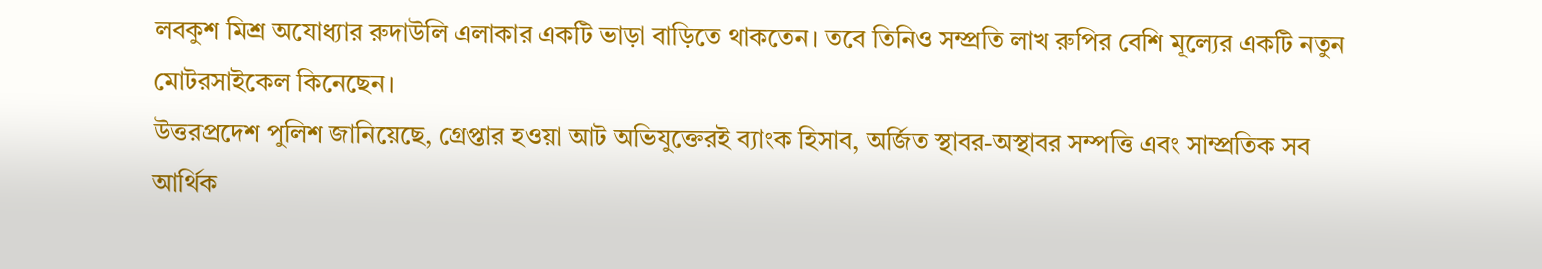লবকুশ মিশ্র অযোধ্যার রুদাউলি এলাকার একটি ভাড়া বাড়িতে থাকতেন। তবে তিনিও সম্প্রতি লাখ রুপির বেশি মূল্যের একটি নতুন মোটরসাইকেল কিনেছেন।
উত্তরপ্রদেশ পুলিশ জানিয়েছে, গ্রেপ্তার হওয়া আট অভিযুক্তেরই ব্যাংক হিসাব, অর্জিত স্থাবর-অস্থাবর সম্পত্তি এবং সাম্প্রতিক সব আর্থিক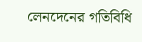লেনদেনের গতিবিধি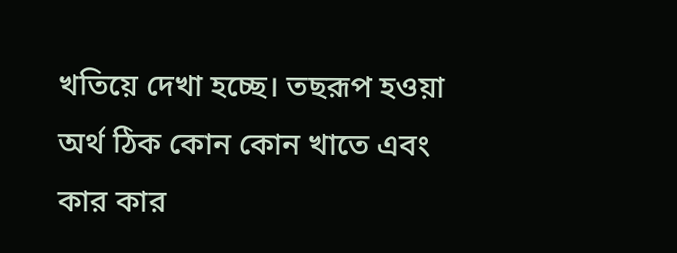খতিয়ে দেখা হচ্ছে। তছরূপ হওয়া অর্থ ঠিক কোন কোন খাতে এবং কার কার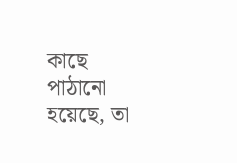কাছে পাঠানো হয়েছে, তা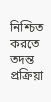নিশ্চিত করতে তদন্ত প্রক্রিয়া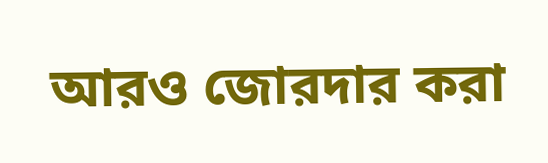আরও জোরদার করা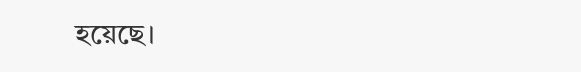হয়েছে।